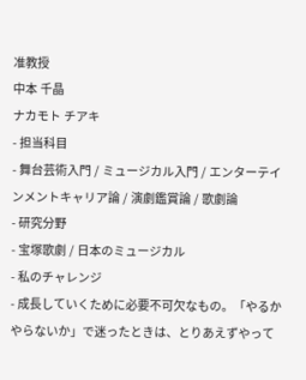准教授
中本 千晶
ナカモト チアキ
- 担当科目
- 舞台芸術入門 / ミュージカル入門 / エンターテインメントキャリア論 / 演劇鑑賞論 / 歌劇論
- 研究分野
- 宝塚歌劇 / 日本のミュージカル
- 私のチャレンジ
- 成長していくために必要不可欠なもの。「やるかやらないか」で迷ったときは、とりあえずやって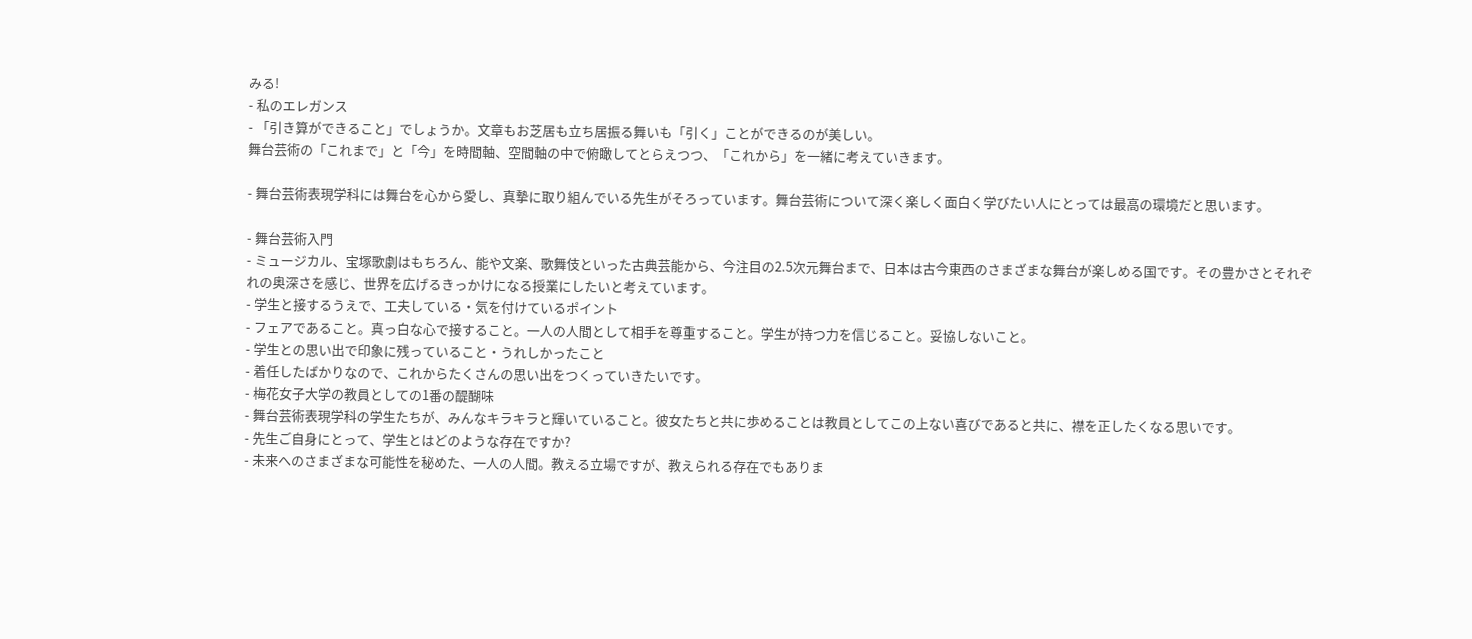みる!
- 私のエレガンス
- 「引き算ができること」でしょうか。文章もお芝居も立ち居振る舞いも「引く」ことができるのが美しい。
舞台芸術の「これまで」と「今」を時間軸、空間軸の中で俯瞰してとらえつつ、「これから」を一緒に考えていきます。

- 舞台芸術表現学科には舞台を心から愛し、真摯に取り組んでいる先生がそろっています。舞台芸術について深く楽しく面白く学びたい人にとっては最高の環境だと思います。

- 舞台芸術入門
- ミュージカル、宝塚歌劇はもちろん、能や文楽、歌舞伎といった古典芸能から、今注目の2.5次元舞台まで、日本は古今東西のさまざまな舞台が楽しめる国です。その豊かさとそれぞれの奥深さを感じ、世界を広げるきっかけになる授業にしたいと考えています。
- 学生と接するうえで、工夫している・気を付けているポイント
- フェアであること。真っ白な心で接すること。一人の人間として相手を尊重すること。学生が持つ力を信じること。妥協しないこと。
- 学生との思い出で印象に残っていること・うれしかったこと
- 着任したばかりなので、これからたくさんの思い出をつくっていきたいです。
- 梅花女子大学の教員としての1番の醍醐味
- 舞台芸術表現学科の学生たちが、みんなキラキラと輝いていること。彼女たちと共に歩めることは教員としてこの上ない喜びであると共に、襟を正したくなる思いです。
- 先生ご自身にとって、学生とはどのような存在ですか?
- 未来へのさまざまな可能性を秘めた、一人の人間。教える立場ですが、教えられる存在でもありま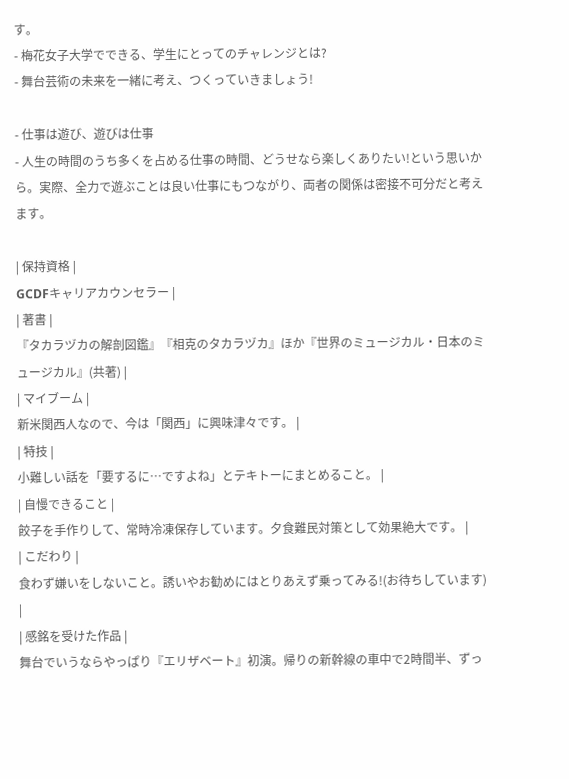す。
- 梅花女子大学でできる、学生にとってのチャレンジとは?
- 舞台芸術の未来を一緒に考え、つくっていきましょう!

- 仕事は遊び、遊びは仕事
- 人生の時間のうち多くを占める仕事の時間、どうせなら楽しくありたい!という思いから。実際、全力で遊ぶことは良い仕事にもつながり、両者の関係は密接不可分だと考えます。

| 保持資格 |
GCDFキャリアカウンセラー |
| 著書 |
『タカラヅカの解剖図鑑』『相克のタカラヅカ』ほか『世界のミュージカル・日本のミュージカル』(共著) |
| マイブーム |
新米関西人なので、今は「関西」に興味津々です。 |
| 特技 |
小難しい話を「要するに…ですよね」とテキトーにまとめること。 |
| 自慢できること |
餃子を手作りして、常時冷凍保存しています。夕食難民対策として効果絶大です。 |
| こだわり |
食わず嫌いをしないこと。誘いやお勧めにはとりあえず乗ってみる!(お待ちしています) |
| 感銘を受けた作品 |
舞台でいうならやっぱり『エリザベート』初演。帰りの新幹線の車中で2時間半、ずっ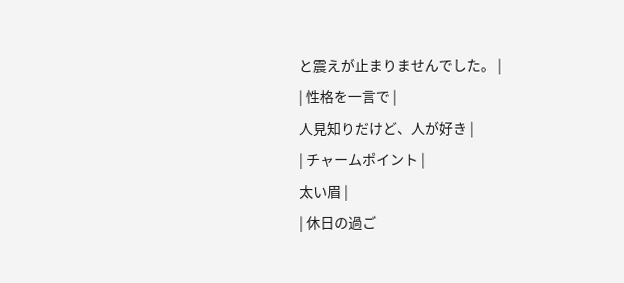と震えが止まりませんでした。 |
| 性格を一言で |
人見知りだけど、人が好き |
| チャームポイント |
太い眉 |
| 休日の過ご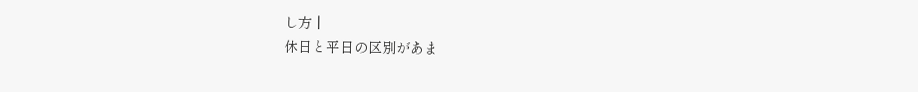し方 |
休日と平日の区別があま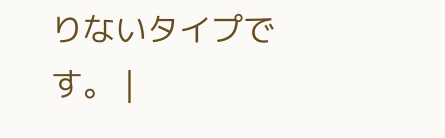りないタイプです。 |